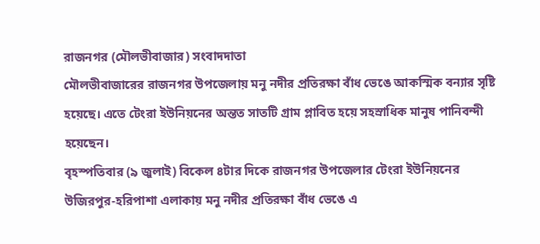রাজনগর (মৌলভীবাজার) সংবাদদাতা
মৌলভীবাজারের রাজনগর উপজেলায় মনু নদীর প্রতিরক্ষা বাঁধ ভেঙে আকস্মিক বন্যার সৃষ্টি হয়েছে। এতে টেংরা ইউনিয়নের অন্তত সাতটি গ্রাম প্লাবিত হয়ে সহস্রাধিক মানুষ পানিবন্দী হয়েছেন।
বৃহস্পতিবার (৯ জুলাই) বিকেল ৪টার দিকে রাজনগর উপজেলার টেংরা ইউনিয়নের উজিরপুর-হরিপাশা এলাকায় মনু নদীর প্রতিরক্ষা বাঁধ ভেঙে এ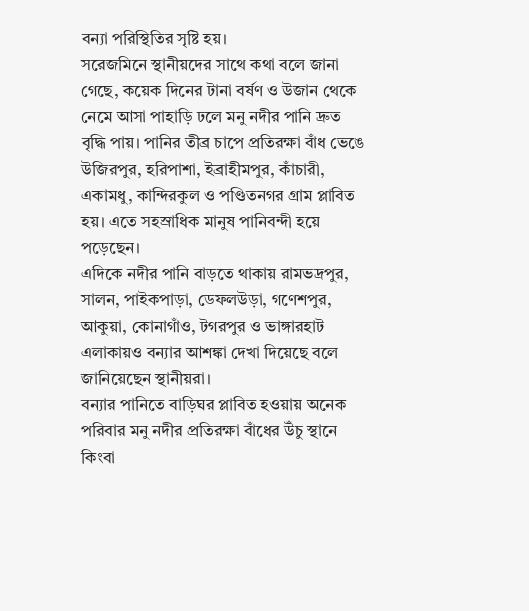বন্যা পরিস্থিতির সৃষ্টি হয়।
সরেজমিনে স্থানীয়দের সাথে কথা বলে জানা গেছে, কয়েক দিনের টানা বর্ষণ ও উজান থেকে নেমে আসা পাহাড়ি ঢলে মনু নদীর পানি দ্রুত বৃদ্ধি পায়। পানির তীব্র চাপে প্রতিরক্ষা বাঁধ ভেঙে উজিরপুর, হরিপাশা, ইব্রাহীমপুর, কাঁচারী, একামধু, কান্দিরকুল ও পণ্ডিতনগর গ্রাম প্লাবিত হয়। এতে সহস্রাধিক মানুষ পানিবন্দী হয়ে পড়েছেন।
এদিকে নদীর পানি বাড়তে থাকায় রামভদ্রপুর, সালন, পাইকপাড়া, ডেফলউড়া, গণেশপুর, আকুয়া, কোনাগাঁও, টগরপুর ও ভাঙ্গারহাট এলাকায়ও বন্যার আশঙ্কা দেখা দিয়েছে বলে জানিয়েছেন স্থানীয়রা।
বন্যার পানিতে বাড়িঘর প্লাবিত হওয়ায় অনেক পরিবার মনু নদীর প্রতিরক্ষা বাঁধের উঁচু স্থানে কিংবা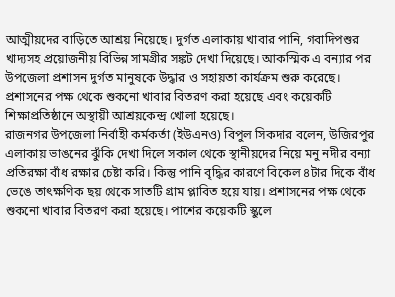আত্মীয়দের বাড়িতে আশ্রয় নিয়েছে। দুর্গত এলাকায় খাবার পানি, গবাদিপশুর খাদ্যসহ প্রয়োজনীয় বিভিন্ন সামগ্রীর সঙ্কট দেখা দিয়েছে। আকস্মিক এ বন্যার পর উপজেলা প্রশাসন দুর্গত মানুষকে উদ্ধার ও সহায়তা কার্যক্রম শুরু করেছে। প্রশাসনের পক্ষ থেকে শুকনো খাবার বিতরণ করা হয়েছে এবং কয়েকটি শিক্ষাপ্রতিষ্ঠানে অস্থায়ী আশ্রয়কেন্দ্র খোলা হয়েছে।
রাজনগর উপজেলা নির্বাহী কর্মকর্তা (ইউএনও) বিপুল সিকদার বলেন, উজিরপুর এলাকায় ভাঙনের ঝুঁকি দেখা দিলে সকাল থেকে স্থানীয়দের নিয়ে মনু নদীর বন্যা প্রতিরক্ষা বাঁধ রক্ষার চেষ্টা করি। কিন্তু পানি বৃদ্ধির কারণে বিকেল ৪টার দিকে বাঁধ ভেঙে তাৎক্ষণিক ছয় থেকে সাতটি গ্রাম প্লাবিত হয়ে যায়। প্রশাসনের পক্ষ থেকে শুকনো খাবার বিতরণ করা হয়েছে। পাশের কয়েকটি স্কুলে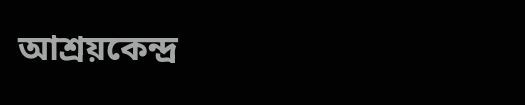আশ্রয়কেন্দ্র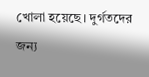খোলা হয়েছে। দুর্গতদের জন্য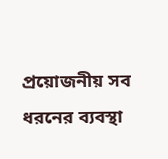প্রয়োজনীয় সব ধরনের ব্যবস্থা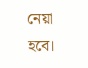নেয়া হবে।